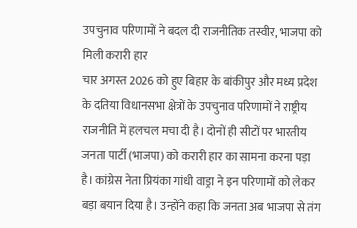उपचुनाव परिणामों ने बदल दी राजनीतिक तस्वीर, भाजपा को मिली करारी हार
चार अगस्त 2026 को हुए बिहार के बांकीपुर और मध्य प्रदेश के दतिया विधानसभा क्षेत्रों के उपचुनाव परिणामों ने राष्ट्रीय राजनीति में हलचल मचा दी है। दोनों ही सीटों पर भारतीय जनता पार्टी (भाजपा) को करारी हार का सामना करना पड़ा है। कांग्रेस नेता प्रियंका गांधी वाड्रा ने इन परिणामों को लेकर बड़ा बयान दिया है। उन्होंने कहा कि जनता अब भाजपा से तंग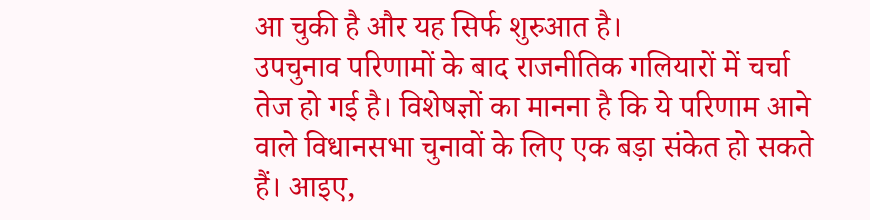आ चुकी है और यह सिर्फ शुरुआत है।
उपचुनाव परिणामों के बाद राजनीतिक गलियारों में चर्चा तेज हो गई है। विशेषज्ञों का मानना है कि ये परिणाम आने वाले विधानसभा चुनावों के लिए एक बड़ा संकेत हो सकते हैं। आइए,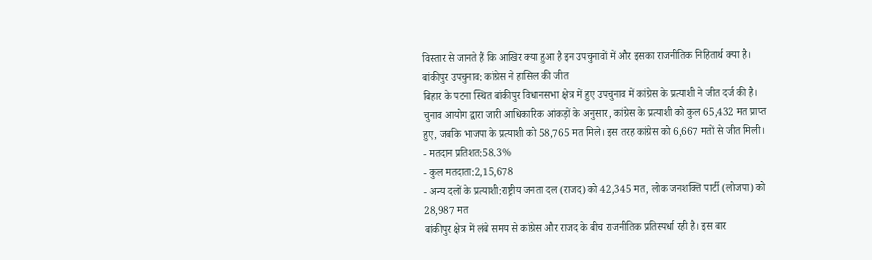विस्तार से जानते हैं कि आखिर क्या हुआ है इन उपचुनावों में और इसका राजनीतिक निहितार्थ क्या है।
बांकीपुर उपचुनाव: कांग्रेस ने हासिल की जीत
बिहार के पटना स्थित बांकीपुर विधानसभा क्षेत्र में हुए उपचुनाव में कांग्रेस के प्रत्याशी ने जीत दर्ज की है। चुनाव आयोग द्वारा जारी आधिकारिक आंकड़ों के अनुसार, कांग्रेस के प्रत्याशी को कुल 65,432 मत प्राप्त हुए, जबकि भाजपा के प्रत्याशी को 58,765 मत मिले। इस तरह कांग्रेस को 6,667 मतों से जीत मिली।
- मतदान प्रतिशत:58.3%
- कुल मतदाता:2,15,678
- अन्य दलों के प्रत्याशी:राष्ट्रीय जनता दल (राजद) को 42,345 मत, लोक जनशक्ति पार्टी (लोजपा) को 28,987 मत
बांकीपुर क्षेत्र में लंबे समय से कांग्रेस और राजद के बीच राजनीतिक प्रतिस्पर्धा रही है। इस बार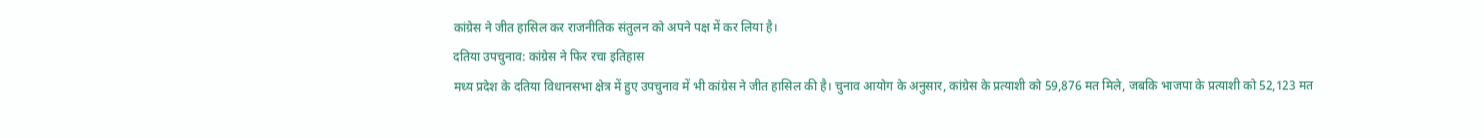कांग्रेस ने जीत हासिल कर राजनीतिक संतुलन को अपने पक्ष में कर लिया है।
दतिया उपचुनाव: कांग्रेस ने फिर रचा इतिहास
मध्य प्रदेश के दतिया विधानसभा क्षेत्र में हुए उपचुनाव में भी कांग्रेस ने जीत हासिल की है। चुनाव आयोग के अनुसार, कांग्रेस के प्रत्याशी को 59,876 मत मिले, जबकि भाजपा के प्रत्याशी को 52,123 मत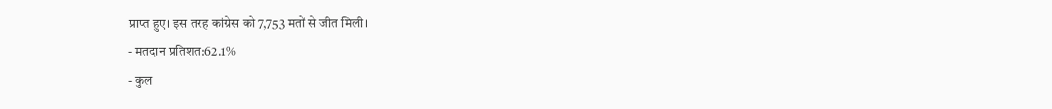प्राप्त हुए। इस तरह कांग्रेस को 7,753 मतों से जीत मिली।
- मतदान प्रतिशत:62.1%
- कुल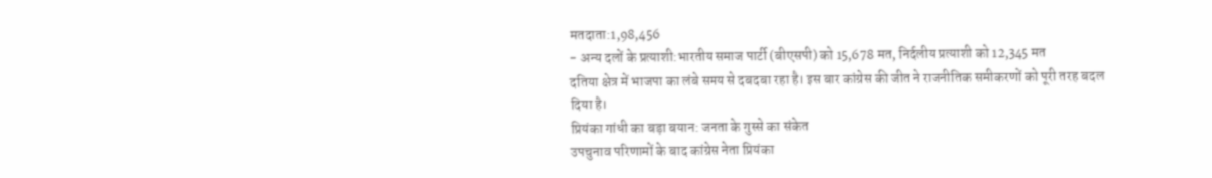मतदाता:1,98,456
- अन्य दलों के प्रत्याशी:भारतीय समाज पार्टी (बीएसपी) को 15,678 मत, निर्दलीय प्रत्याशी को 12,345 मत
दतिया क्षेत्र में भाजपा का लंबे समय से दबदबा रहा है। इस बार कांग्रेस की जीत ने राजनीतिक समीकरणों को पूरी तरह बदल दिया है।
प्रियंका गांधी का बड़ा बयान: जनता के गुस्से का संकेत
उपचुनाव परिणामों के बाद कांग्रेस नेता प्रियंका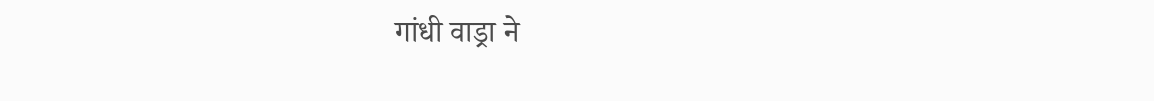गांधी वाड्रा ने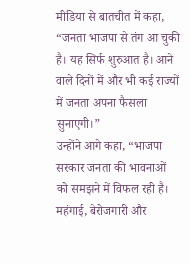मीडिया से बातचीत में कहा, “जनता भाजपा से तंग आ चुकी है। यह सिर्फ शुरुआत है। आने वाले दिनों में और भी कई राज्यों में जनता अपना फैसला सुनाएगी।”
उन्होंने आगे कहा, “भाजपा सरकार जनता की भावनाओं को समझने में विफल रही है। महंगाई, बेरोजगारी और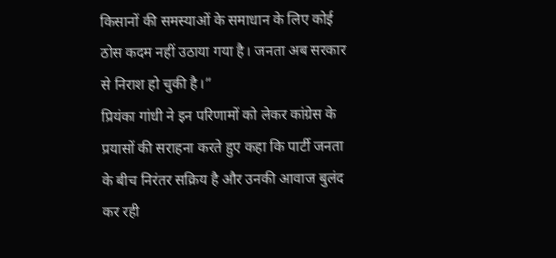किसानों की समस्याओं के समाधान के लिए कोई ठोस कदम नहीं उठाया गया है। जनता अब सरकार से निराश हो चुकी है।”
प्रियंका गांधी ने इन परिणामों को लेकर कांग्रेस के प्रयासों की सराहना करते हुए कहा कि पार्टी जनता के बीच निरंतर सक्रिय है और उनकी आवाज बुलंद कर रही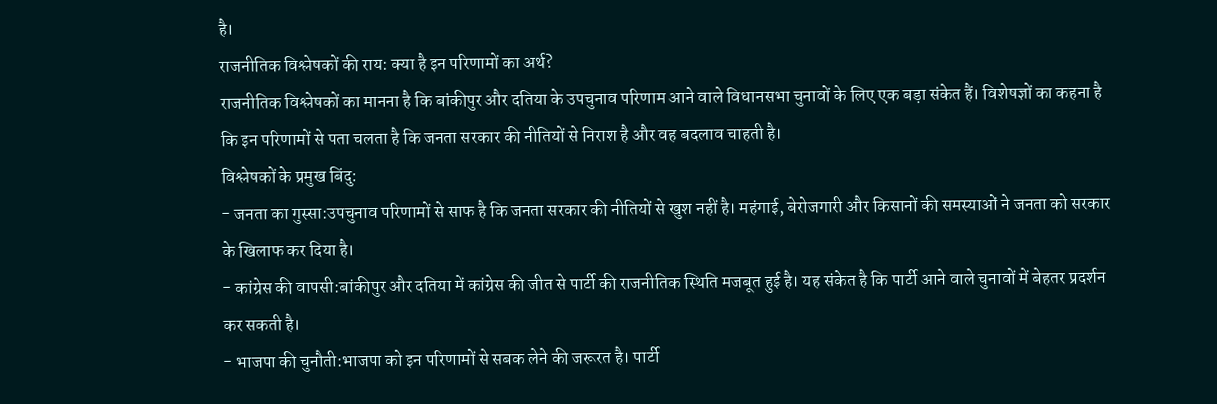है।
राजनीतिक विश्लेषकों की राय: क्या है इन परिणामों का अर्थ?
राजनीतिक विश्लेषकों का मानना है कि बांकीपुर और दतिया के उपचुनाव परिणाम आने वाले विधानसभा चुनावों के लिए एक बड़ा संकेत हैं। विशेषज्ञों का कहना है कि इन परिणामों से पता चलता है कि जनता सरकार की नीतियों से निराश है और वह बदलाव चाहती है।
विश्लेषकों के प्रमुख बिंदु:
- जनता का गुस्सा:उपचुनाव परिणामों से साफ है कि जनता सरकार की नीतियों से खुश नहीं है। महंगाई, बेरोजगारी और किसानों की समस्याओं ने जनता को सरकार के खिलाफ कर दिया है।
- कांग्रेस की वापसी:बांकीपुर और दतिया में कांग्रेस की जीत से पार्टी की राजनीतिक स्थिति मजबूत हुई है। यह संकेत है कि पार्टी आने वाले चुनावों में बेहतर प्रदर्शन कर सकती है।
- भाजपा की चुनौती:भाजपा को इन परिणामों से सबक लेने की जरूरत है। पार्टी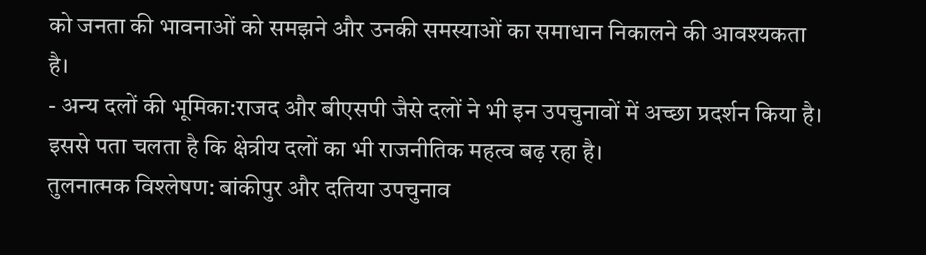को जनता की भावनाओं को समझने और उनकी समस्याओं का समाधान निकालने की आवश्यकता है।
- अन्य दलों की भूमिका:राजद और बीएसपी जैसे दलों ने भी इन उपचुनावों में अच्छा प्रदर्शन किया है। इससे पता चलता है कि क्षेत्रीय दलों का भी राजनीतिक महत्व बढ़ रहा है।
तुलनात्मक विश्लेषण: बांकीपुर और दतिया उपचुनाव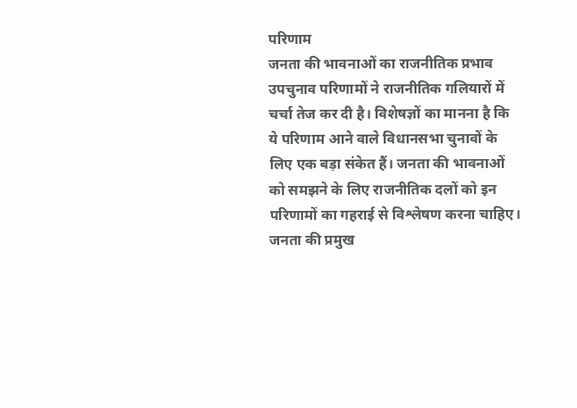परिणाम
जनता की भावनाओं का राजनीतिक प्रभाव
उपचुनाव परिणामों ने राजनीतिक गलियारों में चर्चा तेज कर दी है। विशेषज्ञों का मानना है कि ये परिणाम आने वाले विधानसभा चुनावों के लिए एक बड़ा संकेत हैं। जनता की भावनाओं को समझने के लिए राजनीतिक दलों को इन परिणामों का गहराई से विश्लेषण करना चाहिए।
जनता की प्रमुख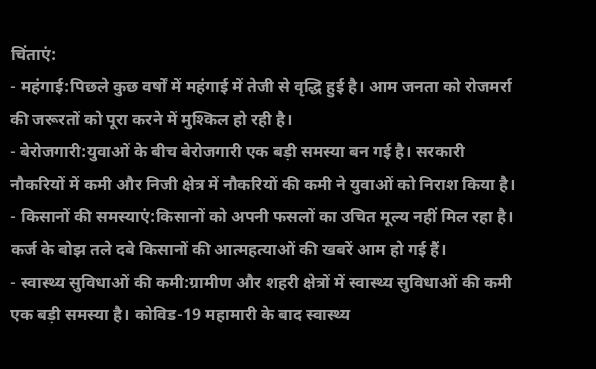चिंताएं:
- महंगाई:पिछले कुछ वर्षों में महंगाई में तेजी से वृद्धि हुई है। आम जनता को रोजमर्रा की जरूरतों को पूरा करने में मुश्किल हो रही है।
- बेरोजगारी:युवाओं के बीच बेरोजगारी एक बड़ी समस्या बन गई है। सरकारी नौकरियों में कमी और निजी क्षेत्र में नौकरियों की कमी ने युवाओं को निराश किया है।
- किसानों की समस्याएं:किसानों को अपनी फसलों का उचित मूल्य नहीं मिल रहा है। कर्ज के बोझ तले दबे किसानों की आत्महत्याओं की खबरें आम हो गई हैं।
- स्वास्थ्य सुविधाओं की कमी:ग्रामीण और शहरी क्षेत्रों में स्वास्थ्य सुविधाओं की कमी एक बड़ी समस्या है। कोविड-19 महामारी के बाद स्वास्थ्य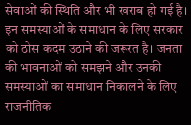सेवाओं की स्थिति और भी खराब हो गई है।
इन समस्याओं के समाधान के लिए सरकार को ठोस कदम उठाने की जरूरत है। जनता की भावनाओं को समझने और उनकी समस्याओं का समाधान निकालने के लिए राजनीतिक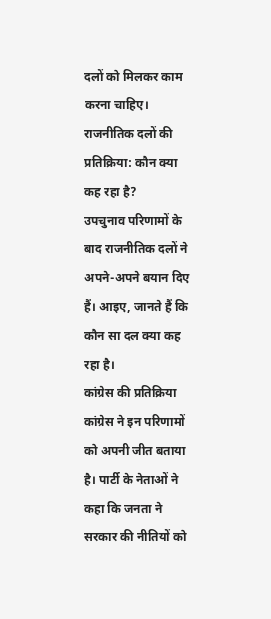दलों को मिलकर काम करना चाहिए।
राजनीतिक दलों की प्रतिक्रिया: कौन क्या कह रहा है?
उपचुनाव परिणामों के बाद राजनीतिक दलों ने अपने-अपने बयान दिए हैं। आइए, जानते हैं कि कौन सा दल क्या कह रहा है।
कांग्रेस की प्रतिक्रिया
कांग्रेस ने इन परिणामों को अपनी जीत बताया है। पार्टी के नेताओं ने कहा कि जनता ने सरकार की नीतियों को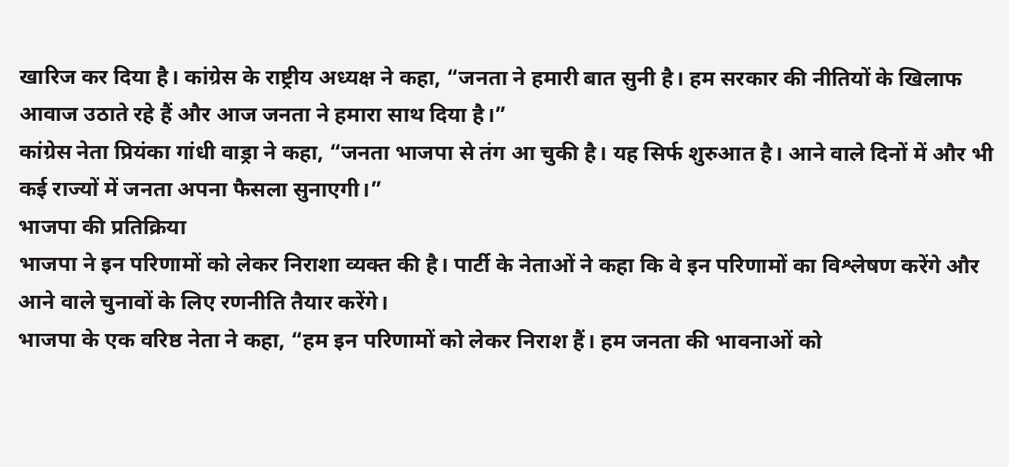खारिज कर दिया है। कांग्रेस के राष्ट्रीय अध्यक्ष ने कहा, “जनता ने हमारी बात सुनी है। हम सरकार की नीतियों के खिलाफ आवाज उठाते रहे हैं और आज जनता ने हमारा साथ दिया है।”
कांग्रेस नेता प्रियंका गांधी वाड्रा ने कहा, “जनता भाजपा से तंग आ चुकी है। यह सिर्फ शुरुआत है। आने वाले दिनों में और भी कई राज्यों में जनता अपना फैसला सुनाएगी।”
भाजपा की प्रतिक्रिया
भाजपा ने इन परिणामों को लेकर निराशा व्यक्त की है। पार्टी के नेताओं ने कहा कि वे इन परिणामों का विश्लेषण करेंगे और आने वाले चुनावों के लिए रणनीति तैयार करेंगे।
भाजपा के एक वरिष्ठ नेता ने कहा, “हम इन परिणामों को लेकर निराश हैं। हम जनता की भावनाओं को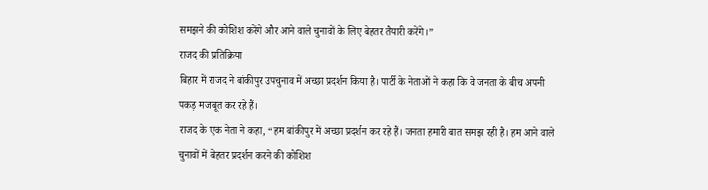समझने की कोशिश करेंगे और आने वाले चुनावों के लिए बेहतर तैयारी करेंगे।”
राजद की प्रतिक्रिया
बिहार में राजद ने बांकीपुर उपचुनाव में अच्छा प्रदर्शन किया है। पार्टी के नेताओं ने कहा कि वे जनता के बीच अपनी पकड़ मजबूत कर रहे हैं।
राजद के एक नेता ने कहा, “हम बांकीपुर में अच्छा प्रदर्शन कर रहे हैं। जनता हमारी बात समझ रही है। हम आने वाले चुनावों में बेहतर प्रदर्शन करने की कोशिश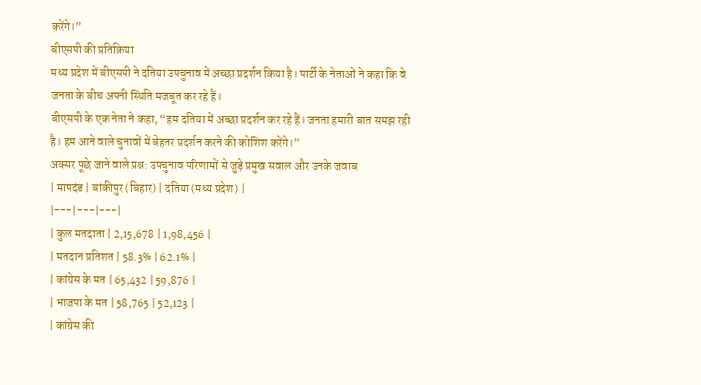करेंगे।”
बीएसपी की प्रतिक्रिया
मध्य प्रदेश में बीएसपी ने दतिया उपचुनाव में अच्छा प्रदर्शन किया है। पार्टी के नेताओं ने कहा कि वे जनता के बीच अपनी स्थिति मजबूत कर रहे हैं।
बीएसपी के एक नेता ने कहा, “हम दतिया में अच्छा प्रदर्शन कर रहे हैं। जनता हमारी बात समझ रही है। हम आने वाले चुनावों में बेहतर प्रदर्शन करने की कोशिश करेंगे।”
अक्सर पूछे जाने वाले प्रश्न: उपचुनाव परिणामों से जुड़े प्रमुख सवाल और उनके जवाब
| मापदंड | बांकीपुर (बिहार) | दतिया (मध्य प्रदेश) |
|---|---|---|
| कुल मतदाता | 2,15,678 | 1,98,456 |
| मतदान प्रतिशत | 58.3% | 62.1% |
| कांग्रेस के मत | 65,432 | 59,876 |
| भाजपा के मत | 58,765 | 52,123 |
| कांग्रेस की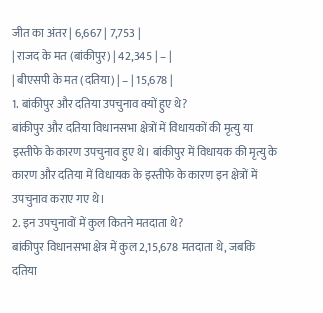जीत का अंतर | 6,667 | 7,753 |
| राजद के मत (बांकीपुर) | 42,345 | – |
| बीएसपी के मत (दतिया) | – | 15,678 |
1. बांकीपुर और दतिया उपचुनाव क्यों हुए थे?
बांकीपुर और दतिया विधानसभा क्षेत्रों में विधायकों की मृत्यु या इस्तीफे के कारण उपचुनाव हुए थे। बांकीपुर में विधायक की मृत्यु के कारण और दतिया में विधायक के इस्तीफे के कारण इन क्षेत्रों में उपचुनाव कराए गए थे।
2. इन उपचुनावों में कुल कितने मतदाता थे?
बांकीपुर विधानसभा क्षेत्र में कुल 2,15,678 मतदाता थे, जबकि दतिया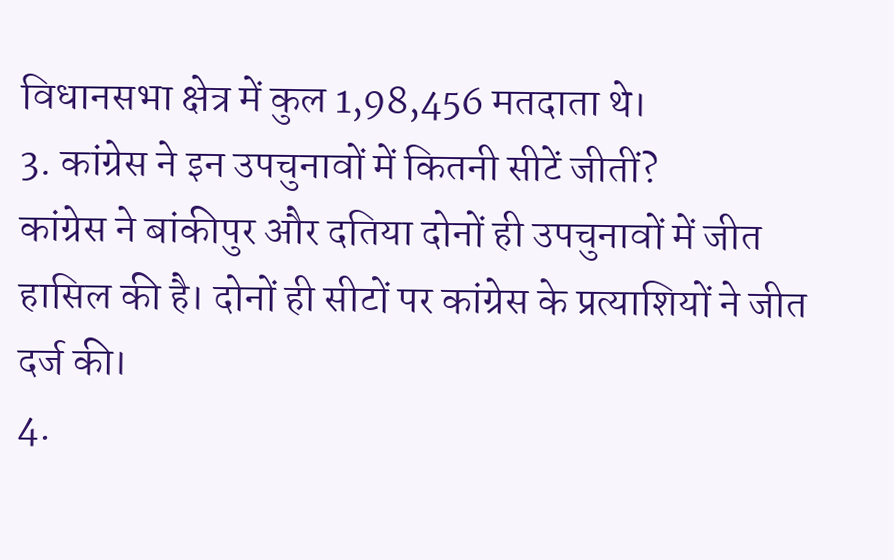विधानसभा क्षेत्र में कुल 1,98,456 मतदाता थे।
3. कांग्रेस ने इन उपचुनावों में कितनी सीटें जीतीं?
कांग्रेस ने बांकीपुर और दतिया दोनों ही उपचुनावों में जीत हासिल की है। दोनों ही सीटों पर कांग्रेस के प्रत्याशियों ने जीत दर्ज की।
4.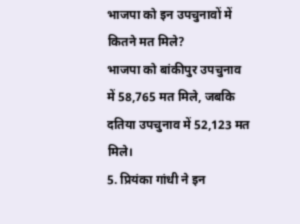भाजपा को इन उपचुनावों में कितने मत मिले?
भाजपा को बांकीपुर उपचुनाव में 58,765 मत मिले, जबकि दतिया उपचुनाव में 52,123 मत मिले।
5. प्रियंका गांधी ने इन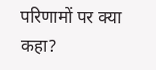परिणामों पर क्या कहा?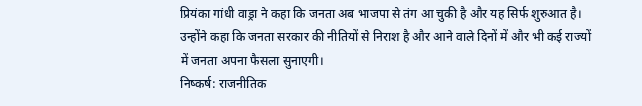प्रियंका गांधी वाड्रा ने कहा कि जनता अब भाजपा से तंग आ चुकी है और यह सिर्फ शुरुआत है। उन्होंने कहा कि जनता सरकार की नीतियों से निराश है और आने वाले दिनों में और भी कई राज्यों में जनता अपना फैसला सुनाएगी।
निष्कर्ष: राजनीतिक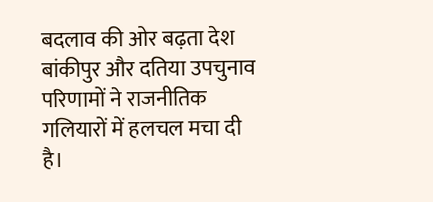बदलाव की ओर बढ़ता देश
बांकीपुर और दतिया उपचुनाव परिणामों ने राजनीतिक गलियारों में हलचल मचा दी है।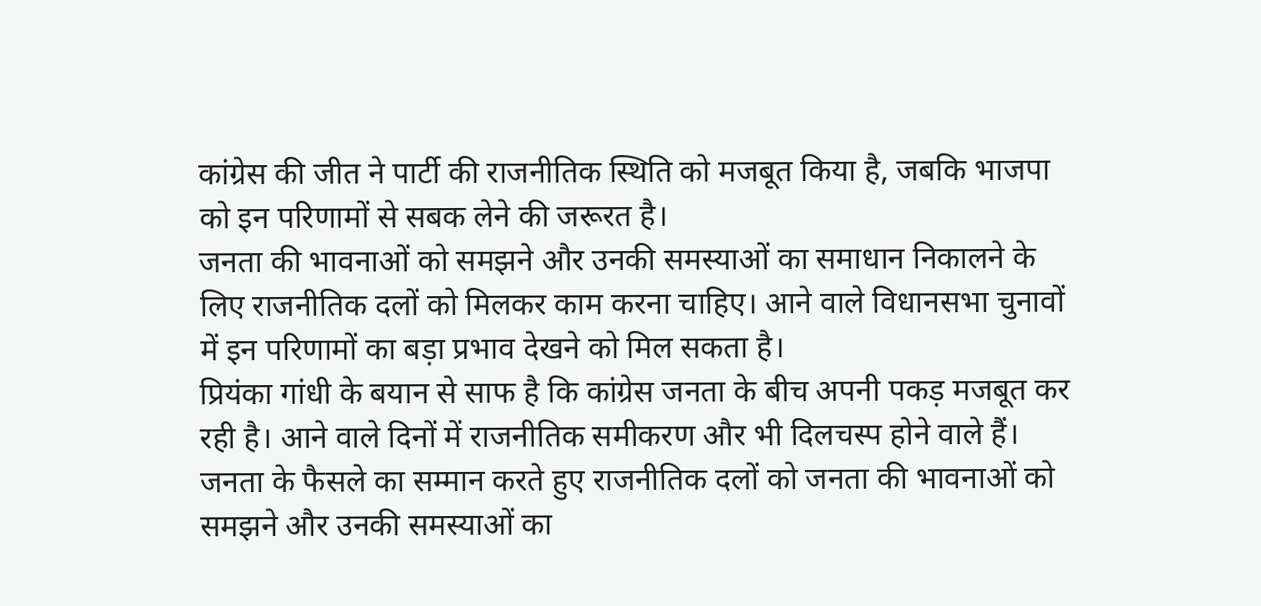कांग्रेस की जीत ने पार्टी की राजनीतिक स्थिति को मजबूत किया है, जबकि भाजपा को इन परिणामों से सबक लेने की जरूरत है।
जनता की भावनाओं को समझने और उनकी समस्याओं का समाधान निकालने के लिए राजनीतिक दलों को मिलकर काम करना चाहिए। आने वाले विधानसभा चुनावों में इन परिणामों का बड़ा प्रभाव देखने को मिल सकता है।
प्रियंका गांधी के बयान से साफ है कि कांग्रेस जनता के बीच अपनी पकड़ मजबूत कर रही है। आने वाले दिनों में राजनीतिक समीकरण और भी दिलचस्प होने वाले हैं।
जनता के फैसले का सम्मान करते हुए राजनीतिक दलों को जनता की भावनाओं को समझने और उनकी समस्याओं का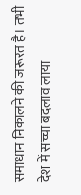समाधान निकालने की जरूरत है। तभी देश में सच्चा बदलाव लाया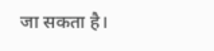जा सकता है।